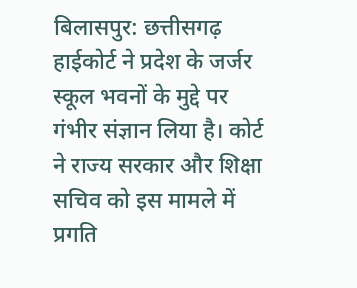बिलासपुर: छत्तीसगढ़ हाईकोर्ट ने प्रदेश के जर्जर स्कूल भवनों के मुद्दे पर गंभीर संज्ञान लिया है। कोर्ट ने राज्य सरकार और शिक्षा सचिव को इस मामले में प्रगति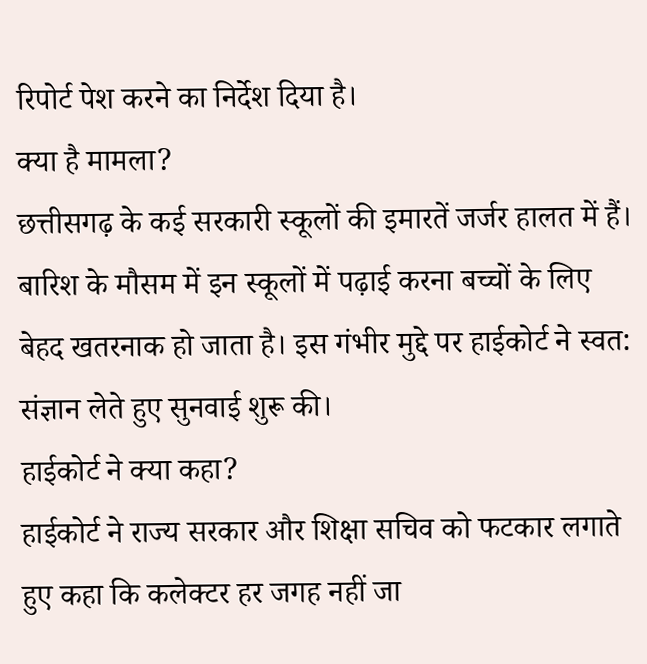रिपोर्ट पेश करने का निर्देश दिया है।
क्या है मामला?
छत्तीसगढ़ के कई सरकारी स्कूलों की इमारतें जर्जर हालत में हैं। बारिश के मौसम में इन स्कूलों में पढ़ाई करना बच्चों के लिए बेहद खतरनाक हो जाता है। इस गंभीर मुद्दे पर हाईकोर्ट ने स्वत: संज्ञान लेते हुए सुनवाई शुरू की।
हाईकोर्ट ने क्या कहा?
हाईकोर्ट ने राज्य सरकार और शिक्षा सचिव को फटकार लगाते हुए कहा कि कलेक्टर हर जगह नहीं जा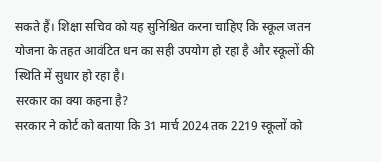सकते हैं। शिक्षा सचिव को यह सुनिश्चित करना चाहिए कि स्कूल जतन योजना के तहत आवंटित धन का सही उपयोग हो रहा है और स्कूलों की स्थिति में सुधार हो रहा है।
सरकार का क्या कहना है?
सरकार ने कोर्ट को बताया कि 31 मार्च 2024 तक 2219 स्कूलों को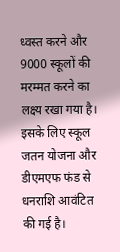ध्वस्त करने और 9000 स्कूलों की मरम्मत करने का लक्ष्य रखा गया है। इसके लिए स्कूल जतन योजना और डीएमएफ फंड से धनराशि आवंटित की गई है।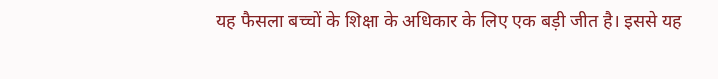यह फैसला बच्चों के शिक्षा के अधिकार के लिए एक बड़ी जीत है। इससे यह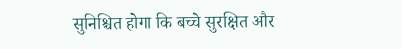सुनिश्चित होगा कि बच्चे सुरक्षित और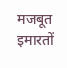मजबूत इमारतों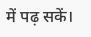में पढ़ सकें।